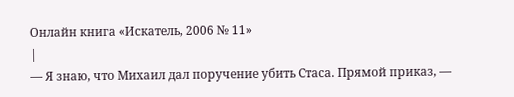Онлайн книга «Искатель, 2006 № 11»
|
— Я знаю, что Михаил дал поручение убить Стаса. Прямой приказ, —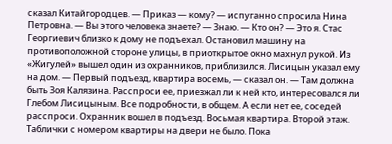сказал Китайгородцев. — Приказ — кому? — испуганно спросила Нина Петровна. — Вы этого человека знаете? — Знаю. — Кто он? — Это я. Стас Георгиевич близко к дому не подъехал. Остановил машину на противоположной стороне улицы, в приоткрытое окно махнул рукой. Из «Жигулей» вышел один из охранников, приблизился. Лисицын указал ему на дом. — Первый подъезд, квартира восемь, — сказал он. — Там должна быть Зоя Калязина. Расспроси ее, приезжал ли к ней кто, интересовался ли Глебом Лисицыным. Все подробности, в общем. А если нет ее, соседей расспроси. Охранник вошел в подъезд. Восьмая квартира. Второй этаж. Таблички с номером квартиры на двери не было. Пока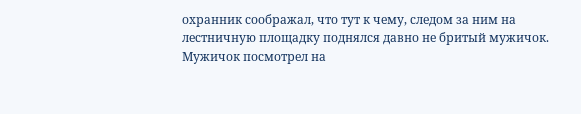охранник соображал, что тут к чему, следом за ним на лестничную площадку поднялся давно не бритый мужичок. Мужичок посмотрел на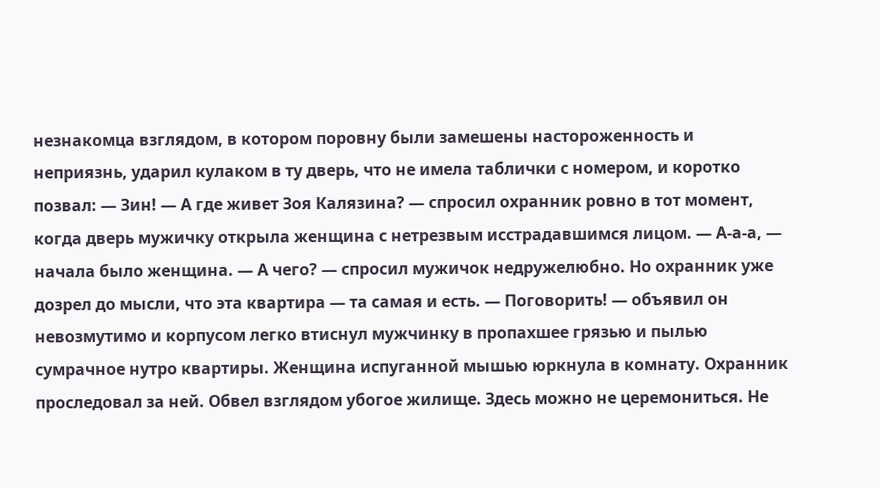незнакомца взглядом, в котором поровну были замешены настороженность и неприязнь, ударил кулаком в ту дверь, что не имела таблички с номером, и коротко позвал: — Зин! — А где живет Зоя Калязина? — спросил охранник ровно в тот момент, когда дверь мужичку открыла женщина с нетрезвым исстрадавшимся лицом. — А-а-а, — начала было женщина. — А чего? — спросил мужичок недружелюбно. Но охранник уже дозрел до мысли, что эта квартира — та самая и есть. — Поговорить! — объявил он невозмутимо и корпусом легко втиснул мужчинку в пропахшее грязью и пылью сумрачное нутро квартиры. Женщина испуганной мышью юркнула в комнату. Охранник проследовал за ней. Обвел взглядом убогое жилище. Здесь можно не церемониться. Не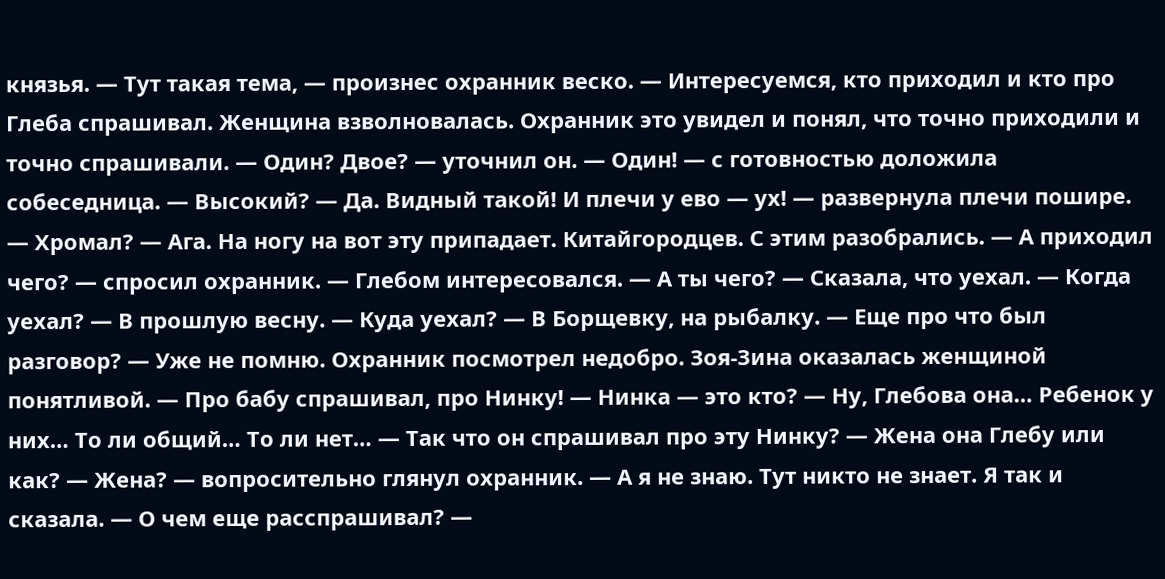князья. — Тут такая тема, — произнес охранник веско. — Интересуемся, кто приходил и кто про Глеба спрашивал. Женщина взволновалась. Охранник это увидел и понял, что точно приходили и точно спрашивали. — Один? Двое? — уточнил он. — Один! — с готовностью доложила собеседница. — Высокий? — Да. Видный такой! И плечи у ево — ух! — развернула плечи пошире. — Хромал? — Ага. На ногу на вот эту припадает. Китайгородцев. С этим разобрались. — А приходил чего? — спросил охранник. — Глебом интересовался. — А ты чего? — Сказала, что уехал. — Когда уехал? — В прошлую весну. — Куда уехал? — В Борщевку, на рыбалку. — Еще про что был разговор? — Уже не помню. Охранник посмотрел недобро. Зоя-Зина оказалась женщиной понятливой. — Про бабу спрашивал, про Нинку! — Нинка — это кто? — Ну, Глебова она… Ребенок у них… То ли общий… То ли нет… — Так что он спрашивал про эту Нинку? — Жена она Глебу или как? — Жена? — вопросительно глянул охранник. — А я не знаю. Тут никто не знает. Я так и сказала. — О чем еще расспрашивал? —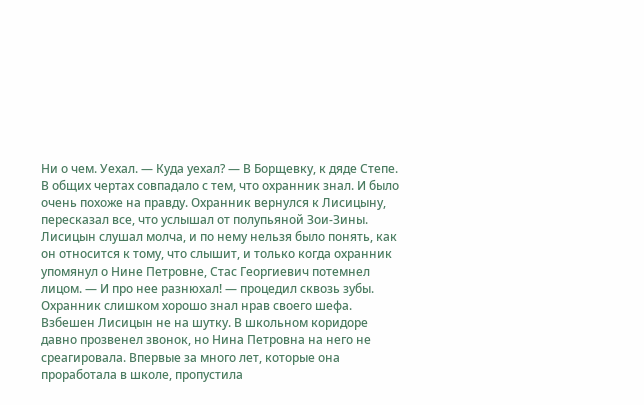Ни о чем. Уехал. — Куда уехал? — В Борщевку, к дяде Степе. В общих чертах совпадало с тем, что охранник знал. И было очень похоже на правду. Охранник вернулся к Лисицыну, пересказал все, что услышал от полупьяной Зои-Зины. Лисицын слушал молча, и по нему нельзя было понять, как он относится к тому, что слышит, и только когда охранник упомянул о Нине Петровне, Стас Георгиевич потемнел лицом. — И про нее разнюхал! — процедил сквозь зубы. Охранник слишком хорошо знал нрав своего шефа. Взбешен Лисицын не на шутку. В школьном коридоре давно прозвенел звонок, но Нина Петровна на него не среагировала. Впервые за много лет, которые она проработала в школе, пропустила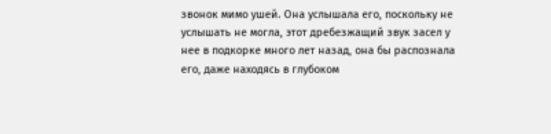звонок мимо ушей. Она услышала его, поскольку не услышать не могла, этот дребезжащий звук засел у нее в подкорке много лет назад, она бы распознала его, даже находясь в глубоком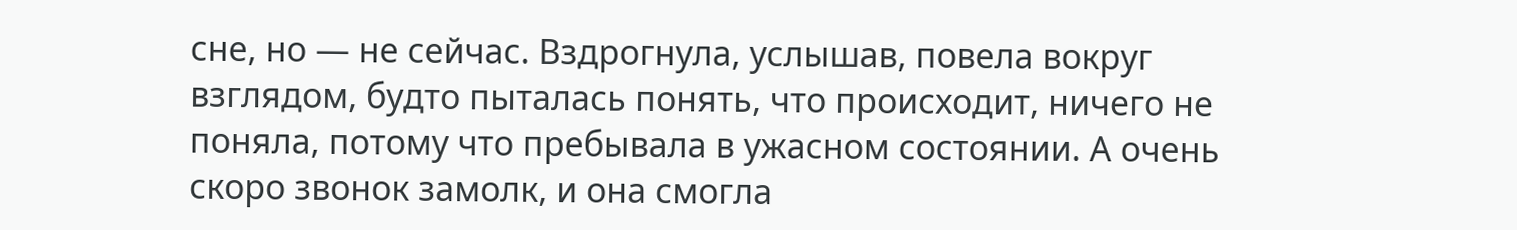сне, но — не сейчас. Вздрогнула, услышав, повела вокруг взглядом, будто пыталась понять, что происходит, ничего не поняла, потому что пребывала в ужасном состоянии. А очень скоро звонок замолк, и она смогла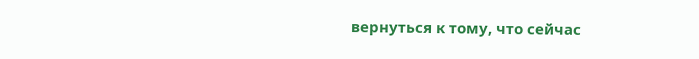вернуться к тому, что сейчас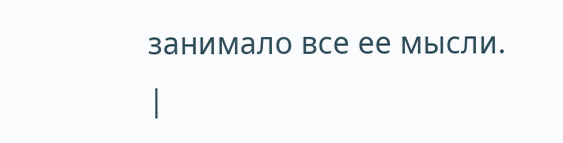занимало все ее мысли. |